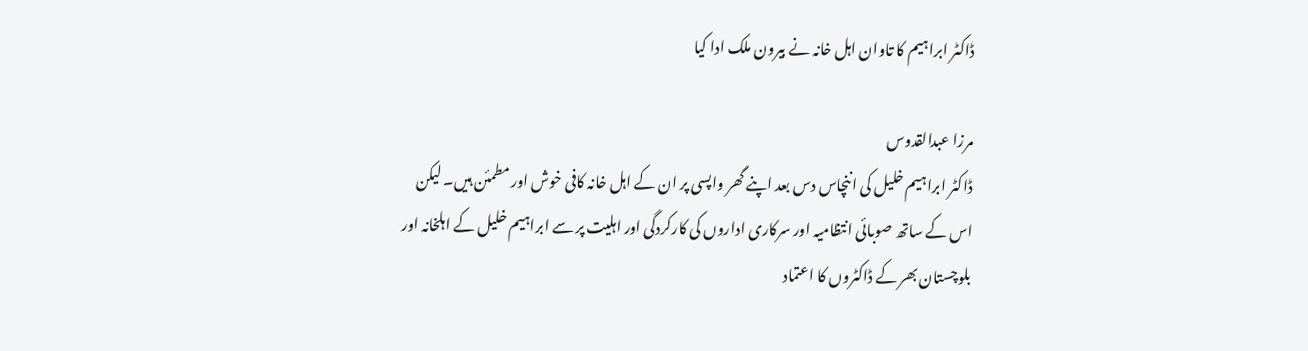ڈاکٹر ابراہیم کا تاوان اہل خانہ نے بیرون ملک ادا کیا

مرزا عبدالقدوس
ڈاکٹر ابراہیم خلیل کی اننچاس دس بعد اپنے گھر واپسی پر ان کے اہل خانہ کافی خوش اور مطمئن ہیں۔ لیکن اس کے ساتھ صوبائی انتظامیہ اور سرکاری اداروں کی کارکردگی اور اہلیت پر سے ابراہیم خلیل کے اہلخانہ اور بلوچستان بھر کے ڈاکٹروں کا اعتماد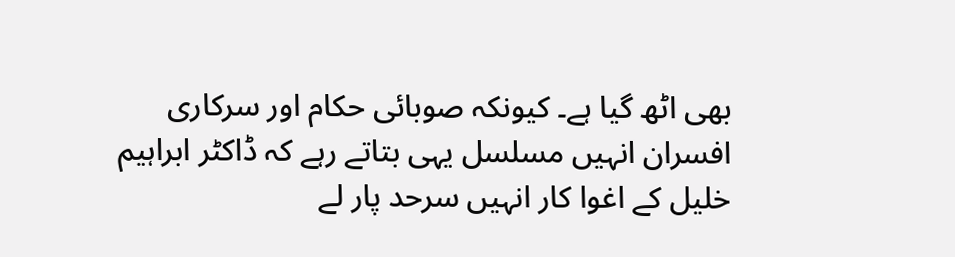بھی اٹھ گیا ہے۔ کیونکہ صوبائی حکام اور سرکاری افسران انہیں مسلسل یہی بتاتے رہے کہ ڈاکٹر ابراہیم خلیل کے اغوا کار انہیں سرحد پار لے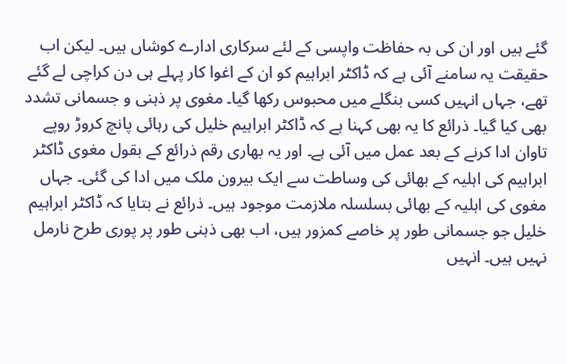گئے ہیں اور ان کی بہ حفاظت واپسی کے لئے سرکاری ادارے کوشاں ہیں۔ لیکن اب حقیقت یہ سامنے آئی ہے کہ ڈاکٹر ابراہیم کو ان کے اغوا کار پہلے ہی دن کراچی لے گئے تھے، جہاں انہیں کسی بنگلے میں محبوس رکھا گیا۔ مغوی پر ذہنی و جسمانی تشدد بھی کیا گیا۔ ذرائع کا یہ بھی کہنا ہے کہ ڈاکٹر ابراہیم خلیل کی رہائی پانچ کروڑ روپے تاوان ادا کرنے کے بعد عمل میں آئی ہے۔ اور یہ بھاری رقم ذرائع کے بقول مغوی ڈاکٹر ابراہیم کی اہلیہ کے بھائی کی وساطت سے ایک بیرون ملک میں ادا کی گئی۔ جہاں مغوی کی اہلیہ کے بھائی بسلسلہ ملازمت موجود ہیں۔ ذرائع نے بتایا کہ ڈاکٹر ابراہیم خلیل جو جسمانی طور پر خاصے کمزور ہیں، اب بھی ذہنی طور پر پوری طرح نارمل نہیں ہیں۔ انہیں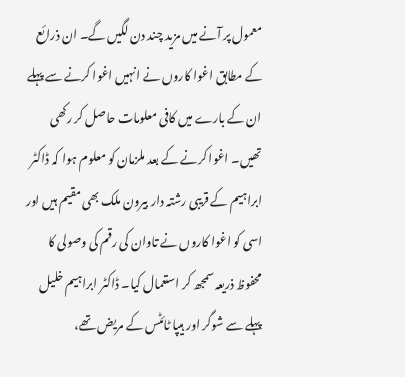معمول پر آنے میں مزید چند دن لگیں گے۔ ان ذرائع کے مطابق اغوا کاروں نے انہیں اغوا کرنے سے پہلے ان کے بارے میں کافی معلومات حاصل کر رکھی تھیں۔ اغوا کرنے کے بعد ملزمان کو معلوم ہوا کہ ڈاکٹر ابراہیم کے قریبی رشتہ دار بیرون ملک بھی مقیم ہیں اور اسی کو اغوا کاروں نے تاوان کی رقم کی وصولی کا محفوظ ذریعہ سمجھ کر استعمال کیا۔ ڈاکٹر ابراہیم خلیل پہلے سے شوگر اور ہیپا ٹائٹس کے مریض تھے،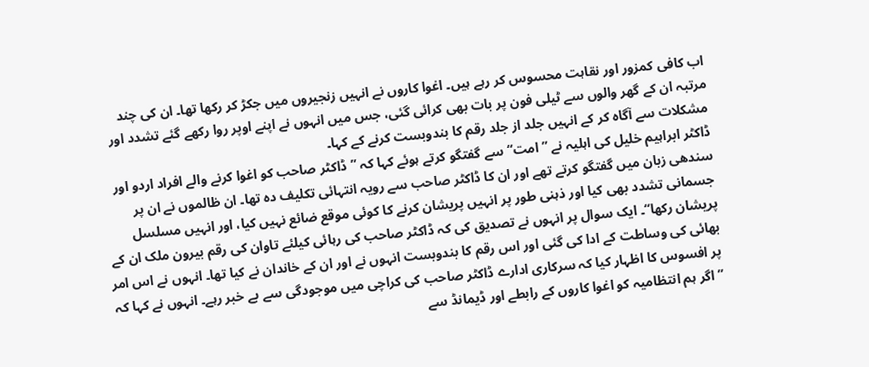اب کافی کمزور اور نقاہت محسوس کر رہے ہیں۔ اغوا کاروں نے انہیں زنجیروں میں جکڑ کر رکھا تھا۔ ان کی چند مرتبہ ان کے گھر والوں سے ٹیلی فون پر بات بھی کرائی گئی، جس میں انہوں نے اپنے اوپر روا رکھے گئے تشدد اور مشکلات سے آگاہ کر کے انہیں جلد از جلد رقم کا بندوبست کرنے کے کہا۔
ڈاکٹر ابراہیم خلیل کی اہلیہ نے ’’امت‘‘ سے گفتگو کرتے ہوئے کہا کہ ’’ڈاکٹر صاحب کو اغوا کرنے والے افراد اردو اور سندھی زبان میں گفتگو کرتے تھے اور ان کا ڈاکٹر صاحب سے رویہ انتہائی تکلیف دہ تھا۔ ان ظالموں نے ان پر جسمانی تشدد بھی کیا اور ذہنی طور پر انہیں پریشان کرنے کا کوئی موقع ضائع نہیں کیا، اور انہیں مسلسل پریشان رکھا‘‘۔ ایک سوال پر انہوں نے تصدیق کی کہ ڈاکٹر صاحب کی رہائی کیلئے تاوان کی رقم بیرون ملک ان کے بھائی کی وساطت کے ادا کی گئی اور اس رقم کا بندوبست انہوں نے اور ان کے خاندان نے کیا تھا۔ انہوں نے اس امر پر افسوس کا اظہار کیا کہ سرکاری ادارے ڈاکٹر صاحب کی کراچی میں موجودگی سے بے خبر رہے۔ انہوں نے کہا کہ ’’اگر ہم انتظامیہ کو اغوا کاروں کے رابطے اور ڈیمانڈ سے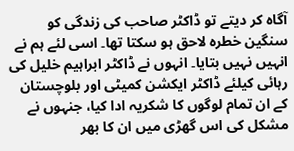آگاہ کر دیتے تو ڈاکٹر صاحب کی زندگی کو سنگین خطرہ لاحق ہو سکتا تھا۔ اسی لئے ہم نے انہیں نہیں بتایا۔ انہوں نے ڈاکٹر ابراہیم خلیل کی رہائی کیلئے ڈاکٹر ایکشن کمیٹی اور بلوچستان کے ان تمام لوگوں کا شکریہ ادا کیا، جنہوں نے مشکل کی اس گھڑی میں ان کا بھر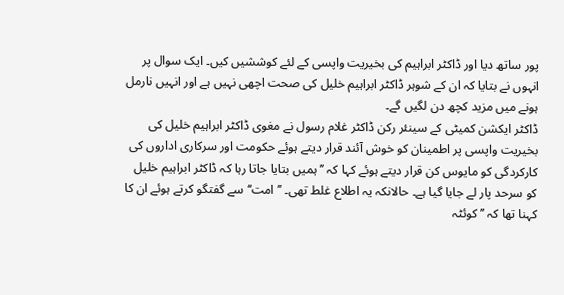پور ساتھ دیا اور ڈاکٹر ابراہیم کی بخیریت واپسی کے لئے کوششیں کیں۔ ایک سوال پر انہوں نے بتایا کہ ان کے شوہر ڈاکٹر ابراہیم خلیل کی صحت اچھی نہیں ہے اور انہیں نارمل ہونے میں مزید کچھ دن لگیں گے۔
ڈاکٹر ایکشن کمیٹی کے سینئر رکن ڈاکٹر غلام رسول نے مغوی ڈاکٹر ابراہیم خلیل کی بخیریت واپسی پر اطمینان کو خوش آئند قرار دیتے ہوئے حکومت اور سرکاری اداروں کی کارکردگی کو مایوس کن قرار دیتے ہوئے کہا کہ ’’ہمیں بتایا جاتا رہا کہ ڈاکٹر ابراہیم خلیل کو سرحد پار لے جایا گیا ہے۔ حالانکہ یہ اطلاع غلط تھی۔ ’’امت‘‘ سے گفتگو کرتے ہوئے ان کا کہنا تھا کہ ’’کوئٹہ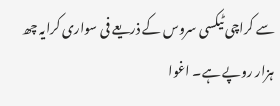سے کراچی ٹیکسی سروس کے ذریعے فی سواری کرایہ چھ ہزار روپے ہے۔ اغوا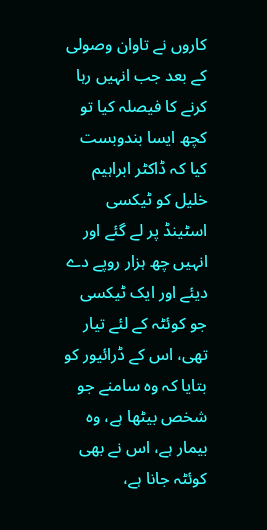کاروں نے تاوان وصولی کے بعد جب انہیں رہا کرنے کا فیصلہ کیا تو کچھ ایسا بندوبست کیا کہ ڈاکٹر ابراہیم خلیل کو ٹیکسی اسٹینڈ پر لے گئے اور انہیں چھ ہزار روپے دے دیئے اور ایک ٹیکسی جو کوئٹہ کے لئے تیار تھی، اس کے ڈرائیور کو بتایا کہ وہ سامنے جو شخص بیٹھا ہے، وہ بیمار ہے، اس نے بھی کوئٹہ جانا ہے،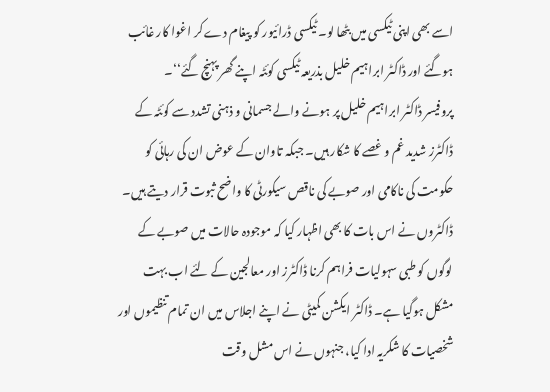اسے بھی اپنی ٹیکسی میں بٹھا لو۔ ٹیکسی ڈرائیور کو پیغام دے کر اغوا کار غائب ہوگئے اور ڈاکٹر ابراہیم خلیل بذریعہ ٹیکسی کوئٹہ اپنے گھر پہنچ گئے‘‘۔
پروفیسر ڈاکٹر ابراہیم خلیل پر ہونے والے جسمانی و ذہنی تشدد سے کوئٹہ کے ڈاکٹرز شدید غم و غصے کا شکار ہیں۔ جبکہ تاوان کے عوض ان کی رہائی کو حکومت کی ناکامی اور صوبے کی ناقص سیکورٹی کا واضح ثبوت قرار دیتے ہیں۔ ڈاکٹروں نے اس بات کا بھی اظہار کیا کہ موجودہ حالات میں صوبے کے لوگوں کو طبی سہولیات فراہم کرنا ڈاکٹرز اور معالجین کے لئے اب بہت مشکل ہوگیا ہے۔ ڈاکٹر ایکشن کمیٹی نے اپنے اجلاس میں ان تمام تنظیموں اور شخصیات کا شکریہ ادا کیا، جنہوں نے اس مشل وقت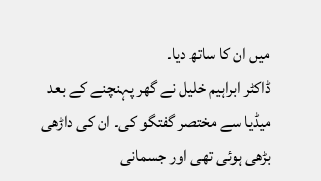میں ان کا ساتھ دیا۔
ڈاکٹر ابراہیم خلیل نے گھر پہنچنے کے بعد میڈیا سے مختصر گفتگو کی۔ ان کی داڑھی بڑھی ہوئی تھی اور جسمانی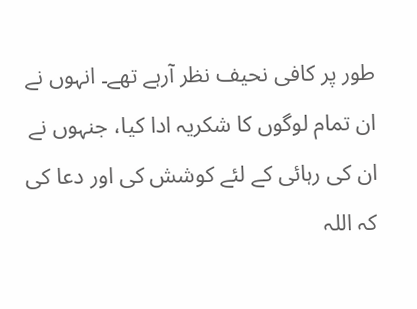طور پر کافی نحیف نظر آرہے تھے۔ انہوں نے ان تمام لوگوں کا شکریہ ادا کیا، جنہوں نے ان کی رہائی کے لئے کوشش کی اور دعا کی کہ اللہ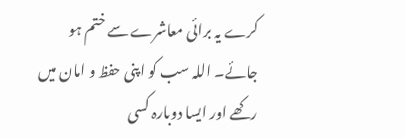کرے یہ برائی معاشرے سے ختم ہو جائے۔ اللہ سب کو اپنی حفظ و امان میں رکھے اور ایسا دوبارہ کسی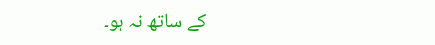کے ساتھ نہ ہو۔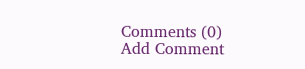Comments (0)
Add Comment